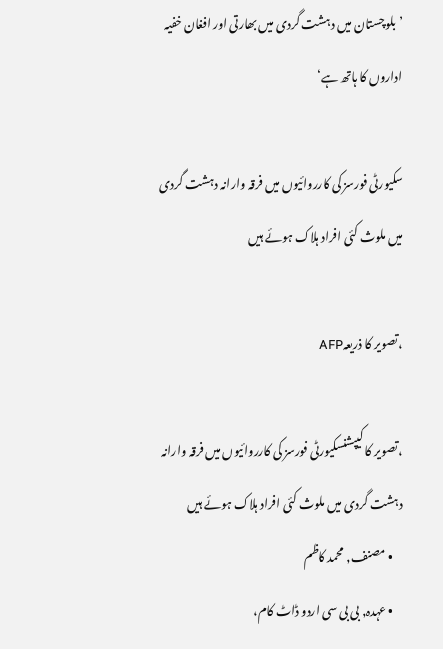’بلوچستان میں دہشت گردی میں بھارتی اور افغان خفیہ اداروں کا ہاتھ ہے‘

سکیورٹی فورسز کی کارروائیوں میں فرقہ وارانہ دہشت گردی میں ملوث کئی افراد ہلاک ہوئے ہیں

،تصویر کا ذریعہAFP

،تصویر کا کیپشنسکیورٹی فورسز کی کارروائیوں میں فرقہ وارانہ دہشت گردی میں ملوث کئی افراد ہلاک ہوئے ہیں
    • مصنف, محمد کاظم
    • عہدہ, بی بی سی اردو ڈاٹ کام،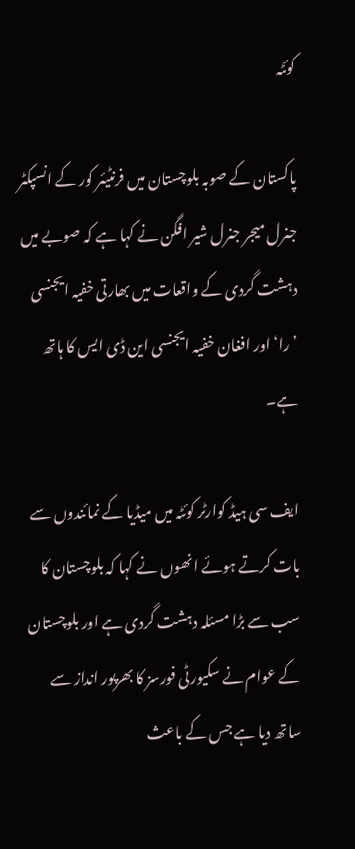کوئٹہ

پاکستان کے صوبہ بلوچستان میں فرنٹیئر کور کے انسپکٹر جنرل میجر جنرل شیر افگن نے کہا ہے کہ صوبے میں دہشت گردی کے واقعات میں بھارتی خفیہ ایجنسی ’را‘ اور افغان خفیہ ایجنسی این ڈی ایس کا ہاتھ ہے۔

ایف سی ہیڈ کوارٹر کوئٹہ میں میڈیا کے نمائندوں سے بات کرتے ہوئے انھوں نے کہا کہ بلوچستان کا سب سے بڑا مسئلہ دہشت گردی ہے اور بلوچستان کے عوام نے سکیورٹی فورسز کا بھرپور انداز سے ساتھ دیا ہے جس کے باعث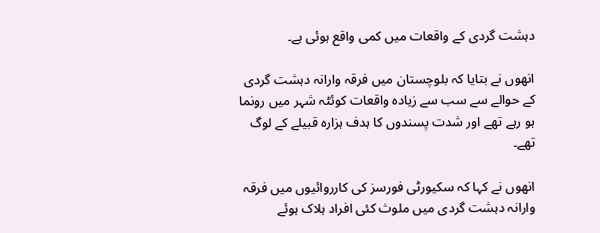دہشت گردی کے واقعات میں کمی واقع ہوئی ہے۔

انھوں نے بتایا کہ بلوچستان میں فرقہ وارانہ دہشت گردی کے حوالے سے سب سے زیادہ واقعات کوئٹہ شہر میں رونما ہو رہے تھے اور شدت پسندوں کا ہدف ہزارہ قبیلے کے لوگ تھے۔

انھوں نے کہا کہ سکیورٹی فورسز کی کارروائیوں میں فرقہ وارانہ دہشت گردی میں ملوث کئی افراد ہلاک ہوئے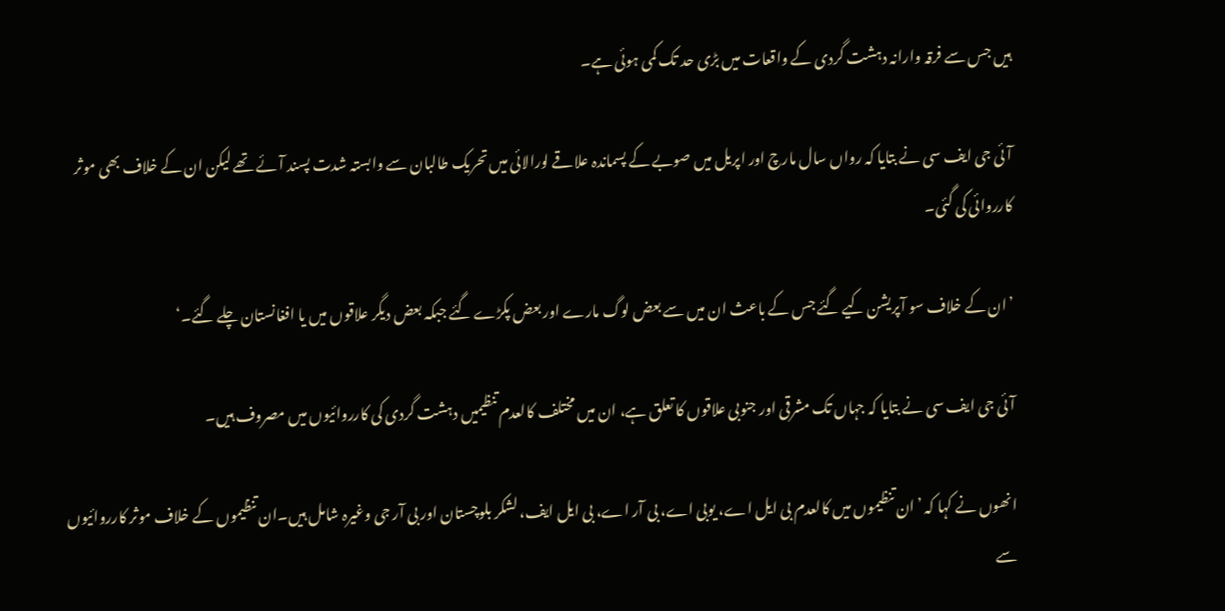ہیں جس سے فرقہ وارانہ دہشت گردی کے واقعات میں بڑی حد تک کمی ہوئی ہے۔

آئی جی ایف سی نے بتایا کہ رواں سال مارچ اور اپریل میں صوبے کے پسماندہ علاقے لورالائی میں تحریک طالبان سے وابستہ شدت پسند آئے تھے لیکن ان کے خلاف بھی موثر کارروائی کی گئی۔

’ان کے خلاف سو آپریشن کیے گئے جس کے باعث ان میں سے بعض لوگ مارے اور بعض پکڑے گئے جبکہ بعض دیگر علاقوں میں یا افغانستان چلے گئے۔‘

آئی جی ایف سی نے بتایا کہ جہاں تک مشرقی اور جنوبی علاقوں کا تعلق ہے، ان میں مختلف کالعدم تنظیمیں دہشت گردی کی کارروائیوں میں مصروف ہیں۔

انھوں نے کہا کہ ’ان تنظیموں میں کالعدم بی ایل اے، یوبی اے، بی آر اے، بی ایل ایف، لشکر بلوچستان اور بی آر جی وغیرہ شامل ہیں۔ان تنظیموں کے خلاف موثر کارروائیوں سے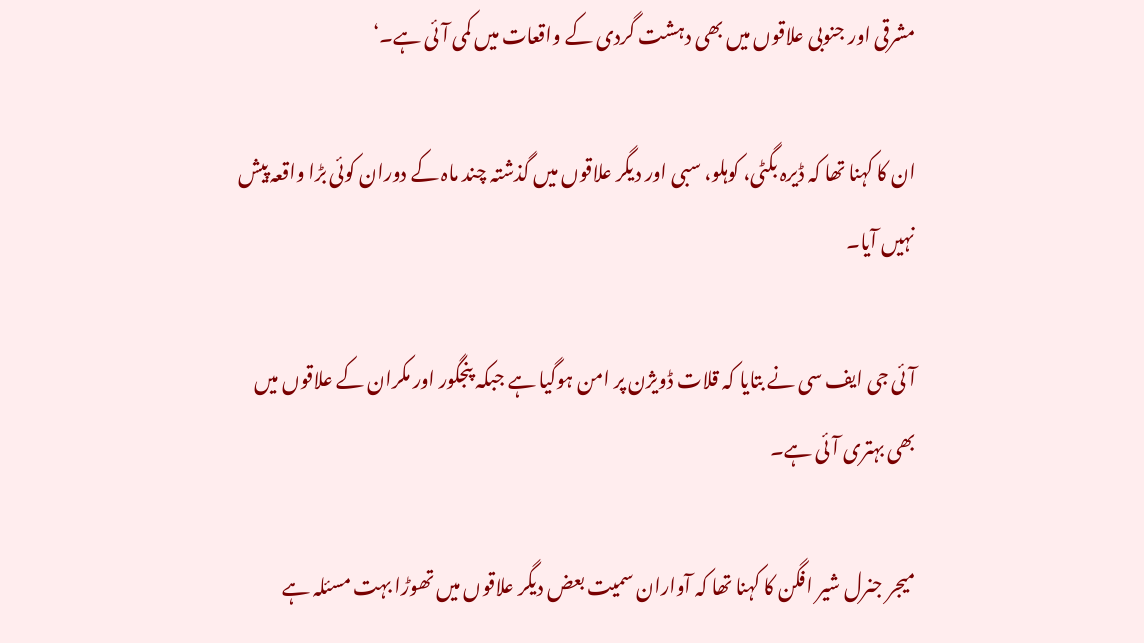مشرقی اور جنوبی علاقوں میں بھی دہشت گردی کے واقعات میں کمی آئی ہے۔‘

ان کا کہنا تھا کہ ڈیرہ بگٹی، کوہلو، سبی اور دیگر علاقوں میں گذشتہ چند ماہ کے دوران کوئی بڑا واقعہ پیش نہیں آیا۔

آئی جی ایف سی نے بتایا کہ قلات ڈویژن پر امن ہوگیا ہے جبکہ پنجگور اور مکران کے علاقوں میں بھی بہتری آئی ہے۔

میجر جنرل شیر افگن کا کہنا تھا کہ آواران سمیت بعض دیگر علاقوں میں تھوڑا بہت مسئلہ ہے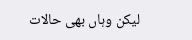لیکن وہاں بھی حالات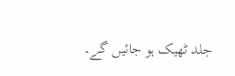جلد ٹھیک ہو جائیں گے۔